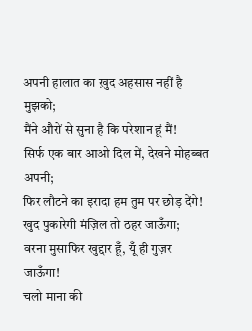अपनी हालात का ख़ुद अहसास नहीं है मुझको;
मैंने औरों से सुना है कि परेशान हूं मैं!
सिर्फ एक बार आओ दिल में, देखने मोहब्बत अपनी;
फिर लौटने का इरादा हम तुम पर छोड़ देंगे!
खुद पुकारेगी मंज़िल तो ठहर जाऊँगा;
वरना मुसाफिर खुद्दार हूँ, यूँ ही गुज़र जाऊँगा!
चलो माना की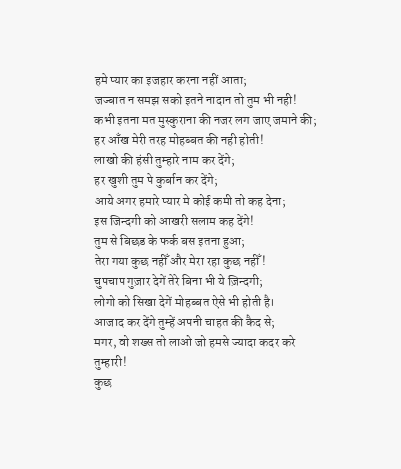हमे प्यार का इजहार करना नहीं आता;
जज्बात न समझ सको इतने नादान तो तुम भी नही!
कभी इतना मत मुस्कुराना की नजर लग जाए जमाने की;
हर आँख मेरी तरह मोहब्बत की नही होती!
लाखो की हंसी तुम्हारे नाम कर देंगे;
हर खुशी तुम पे कुर्बान कर देंगे;
आये अगर हमारे प्यार मे कोई कमी तो कह देना;
इस जिन्दगी को आखरी सलाम कह देंगे!
तुम से बिछड के फर्क बस इतना हुआ;
तेरा गया कुछ नहीँ और मेरा रहा कुछ नहीँ!
चुपचाप गुज़ार देगें तेरे बिना भी ये ज़िन्दगी;
लोगो को सिखा देगें मोहब्बत ऐसे भी होती है।
आजाद कर देंगे तुम्हें अपनी चाहत की कैद से;
मगर, वो शख्स तो लाओ जो हमसे ज्यादा कदर करे तुम्हारी!
कुछ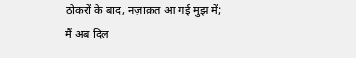ठोकरों के बाद, नज़ाक़त आ गई मुझ में;
मैं अब दिल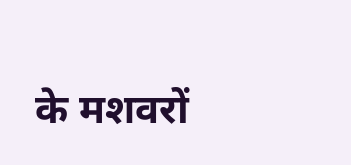के मशवरों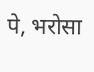पे, भरोसा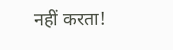नहीं करता!